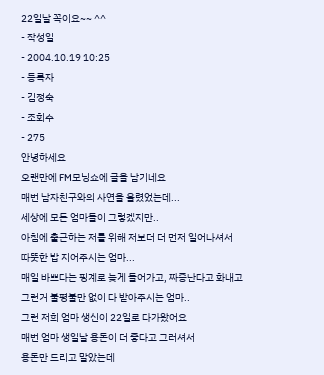22일날 꼭이요~~ ^^
- 작성일
- 2004.10.19 10:25
- 등록자
- 김정숙
- 조회수
- 275
안녕하세요
오랜만에 FM모닝쇼에 글을 남기네요
매번 남자친구와의 사연을 올렸었는데...
세상에 모든 엄마들이 그렇겠지만..
아침에 출근하는 저를 위해 저보더 더 먼저 일어나셔서
따뜻한 밥 지어주시는 엄마...
매일 바쁘다는 핑계로 늦게 들어가고, 짜증난다고 화내고
그런거 불평불만 없이 다 받아주시는 엄마..
그런 저희 엄마 생신이 22일로 다가왔어요
매번 엄마 생일날 용돈이 더 좋다고 그러셔서
용돈만 드리고 말았는데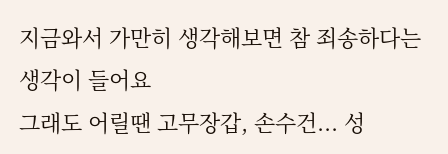지금와서 가만히 생각해보면 참 죄송하다는 생각이 들어요
그래도 어릴땐 고무장갑, 손수건... 성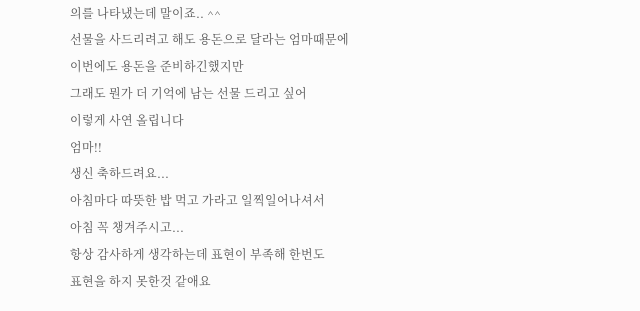의를 나타냈는데 말이죠.. ^^
선물을 사드리려고 해도 용돈으로 달라는 엄마때문에
이번에도 용돈을 준비하긴했지만
그래도 뭔가 더 기억에 남는 선물 드리고 싶어
이렇게 사연 올립니다
엄마!!
생신 축하드려요...
아침마다 따뜻한 밥 먹고 가라고 일찍일어나셔서
아침 꼭 챙겨주시고...
항상 감사하게 생각하는데 표현이 부족해 한번도
표현을 하지 못한것 같애요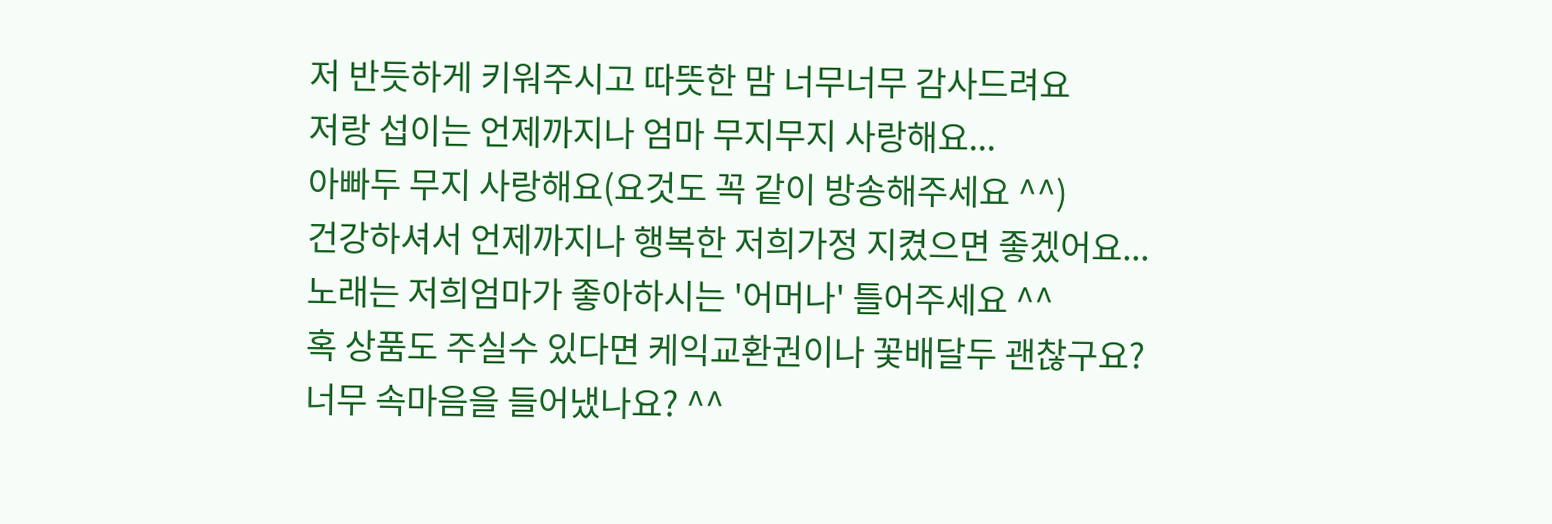저 반듯하게 키워주시고 따뜻한 맘 너무너무 감사드려요
저랑 섭이는 언제까지나 엄마 무지무지 사랑해요...
아빠두 무지 사랑해요(요것도 꼭 같이 방송해주세요 ^^)
건강하셔서 언제까지나 행복한 저희가정 지켰으면 좋겠어요...
노래는 저희엄마가 좋아하시는 '어머나' 틀어주세요 ^^
혹 상품도 주실수 있다면 케익교환권이나 꽃배달두 괜찮구요?
너무 속마음을 들어냈나요? ^^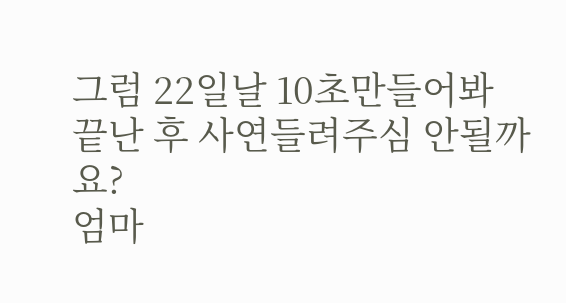그럼 22일날 10초만들어봐 끝난 후 사연들려주심 안될까요?
엄마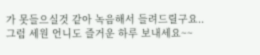가 못들으실것 같아 녹음해서 들려드릴구요..
그럼 세원 언니도 즐거운 하루 보내세요~~